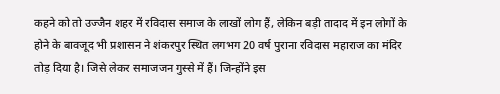कहने को तो उज्जैन शहर में रविदास समाज के लाखों लोग हैं, लेकिन बड़ी तादाद में इन लोगों के होने के बावजूद भी प्रशासन ने शंकरपुर स्थित लगभग 20 वर्ष पुराना रविदास महाराज का मंदिर तोड़ दिया है। जिसे लेकर समाजजन गुस्से में हैं। जिन्होंने इस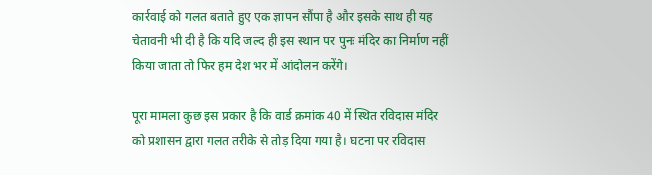कार्रवाई को गलत बताते हुए एक ज्ञापन सौंपा है और इसके साथ ही यह चेतावनी भी दी है कि यदि जल्द ही इस स्थान पर पुनः मंदिर का निर्माण नहीं किया जाता तो फिर हम देश भर में आंदोलन करेंगे।

पूरा मामला कुछ इस प्रकार है कि वार्ड क्रमांक 40 में स्थित रविदास मंदिर को प्रशासन द्वारा गलत तरीके से तोड़ दिया गया है। घटना पर रविदास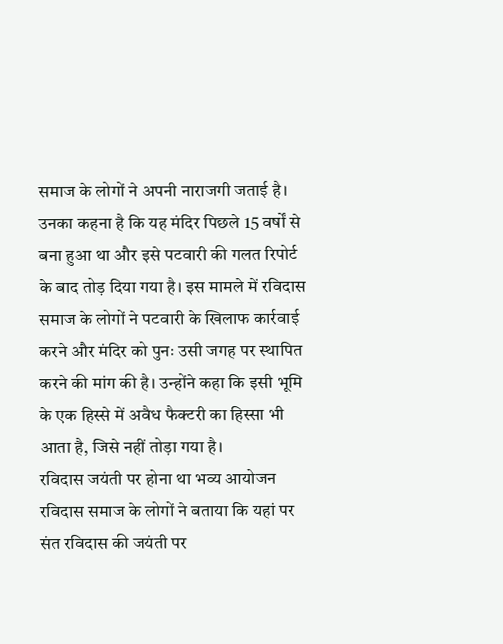समाज के लोगों ने अपनी नाराजगी जताई है। उनका कहना है कि यह मंदिर पिछले 15 वर्षों से बना हुआ था और इसे पटवारी की गलत रिपोर्ट के बाद तोड़ दिया गया है। इस मामले में रविदास समाज के लोगों ने पटवारी के खिलाफ कार्रवाई करने और मंदिर को पुनः उसी जगह पर स्थापित करने की मांग की है। उन्होंने कहा कि इसी भूमि के एक हिस्से में अवैध फैक्टरी का हिस्सा भी आता है, जिसे नहीं तोड़ा गया है।
रविदास जयंती पर होना था भव्य आयोजन
रविदास समाज के लोगों ने बताया कि यहां पर संत रविदास की जयंती पर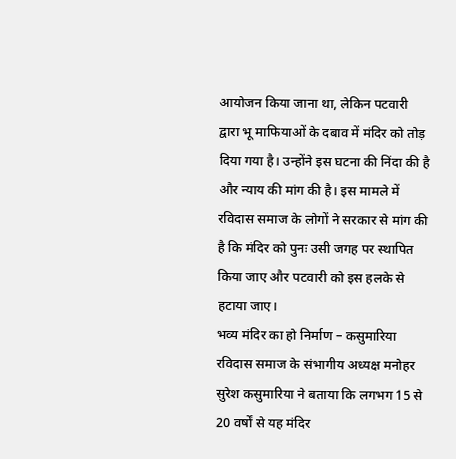आयोजन किया जाना था, लेकिन पटवारी द्वारा भू माफियाओं के दबाव में मंदिर को तोड़ दिया गया है। उन्होंने इस घटना की निंदा की है और न्याय की मांग की है। इस मामले में रविदास समाज के लोगों ने सरकार से मांग की है कि मंदिर को पुनः उसी जगह पर स्थापित किया जाए और पटवारी को इस हलके से हटाया जाए।
भव्य मंदिर का हो निर्माण – कसुमारिया
रविदास समाज के संभागीय अध्यक्ष मनोहर सुरेश कसुमारिया ने बताया कि लगभग 15 से 20 वर्षों से यह मंदिर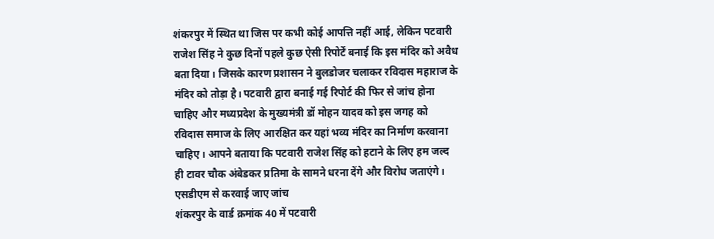शंकरपुर में स्थित था जिस पर कभी कोई आपत्ति नहीं आई, लेकिन पटवारी राजेश सिंह ने कुछ दिनों पहले कुछ ऐसी रिपोर्टें बनाई कि इस मंदिर को अवैध बता दिया। जिसके कारण प्रशासन ने बुलडोजर चलाकर रविदास महाराज के मंदिर को तोड़ा है। पटवारी द्वारा बनाई गई रिपोर्ट की फिर से जांच होना चाहिए और मध्यप्रदेश के मुख्यमंत्री डॉ मोहन यादव को इस जगह को रविदास समाज के लिए आरक्षित कर यहां भव्य मंदिर का निर्माण करवाना चाहिए। आपने बताया कि पटवारी राजेश सिंह को हटाने के लिए हम जल्द ही टावर चौक अंबेडकर प्रतिमा के सामने धरना देंगे और विरोध जताएंगे।
एसडीएम से करवाई जाए जांच
शंकरपुर के वार्ड क्रमांक 40 में पटवारी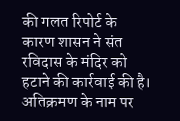की गलत रिपोर्ट के कारण शासन ने संत रविदास के मंदिर को हटाने की कार्रवाई की है। अतिक्रमण के नाम पर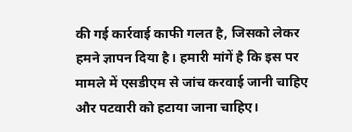की गई कार्रवाई काफी गलत है, जिसको लेकर हमने ज्ञापन दिया है। हमारी मांगें है कि इस पर मामले में एसडीएम से जांच करवाई जानी चाहिए और पटवारी को हटाया जाना चाहिए।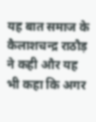यह बात समाज के कैलाशचन्द्र राठौड़ ने कही और यह भी कहा कि अगर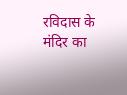रविदास के मंदिर का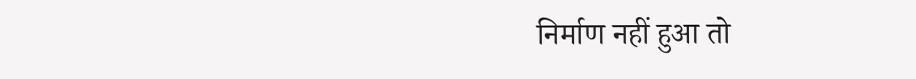निर्माण नहीं हुआ तो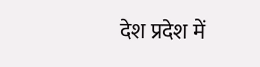देश प्रदेश में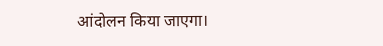आंदोलन किया जाएगा।